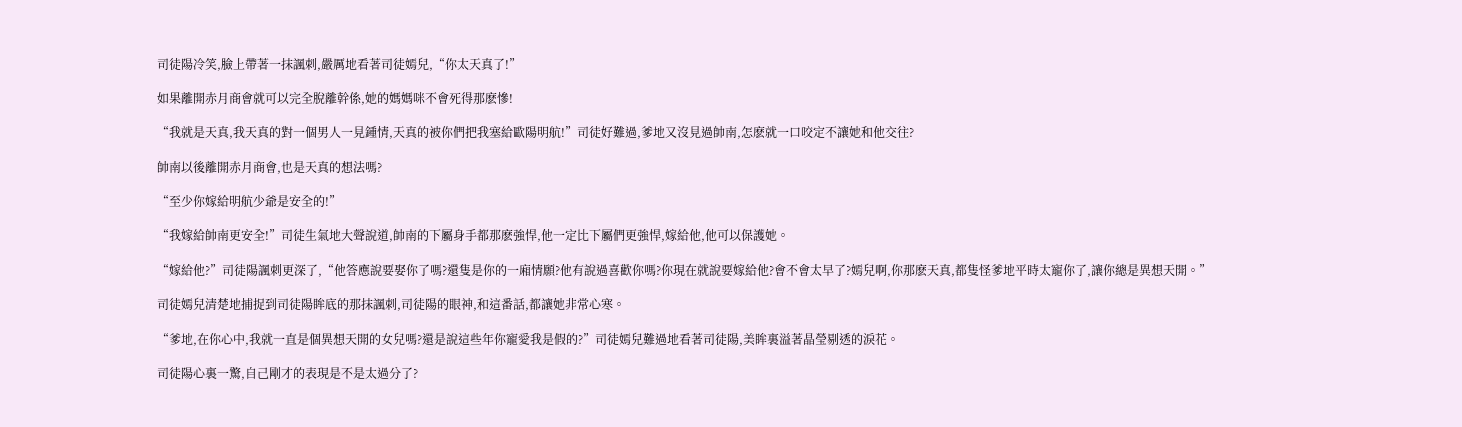司徒陽冷笑,臉上帶著一抹諷刺,嚴厲地看著司徒嫣兒,“你太天真了!”

如果離開赤月商會就可以完全脫離幹係,她的媽媽咪不會死得那麽慘!

“我就是天真,我天真的對一個男人一見鍾情,天真的被你們把我塞給歐陽明航!”司徒好難過,爹地又沒見過帥南,怎麽就一口咬定不讓她和他交往?

帥南以後離開赤月商會,也是天真的想法嗎?

“至少你嫁給明航少爺是安全的!”

“我嫁給帥南更安全!”司徒生氣地大聲說道,帥南的下屬身手都那麽強悍,他一定比下屬們更強悍,嫁給他,他可以保護她。

“嫁給他?”司徒陽諷刺更深了,“他答應說要娶你了嗎?還隻是你的一廂情願?他有說過喜歡你嗎?你現在就說要嫁給他?會不會太早了?嫣兒啊,你那麽天真,都隻怪爹地平時太寵你了,讓你總是異想天開。”

司徒嫣兒清楚地捕捉到司徒陽眸底的那抹諷刺,司徒陽的眼神,和這番話,都讓她非常心寒。

“爹地,在你心中,我就一直是個異想天開的女兒嗎?還是說這些年你寵愛我是假的?”司徒嫣兒難過地看著司徒陽,美眸裏溢著晶瑩剔透的淚花。

司徒陽心裏一驚,自己剛才的表現是不是太過分了?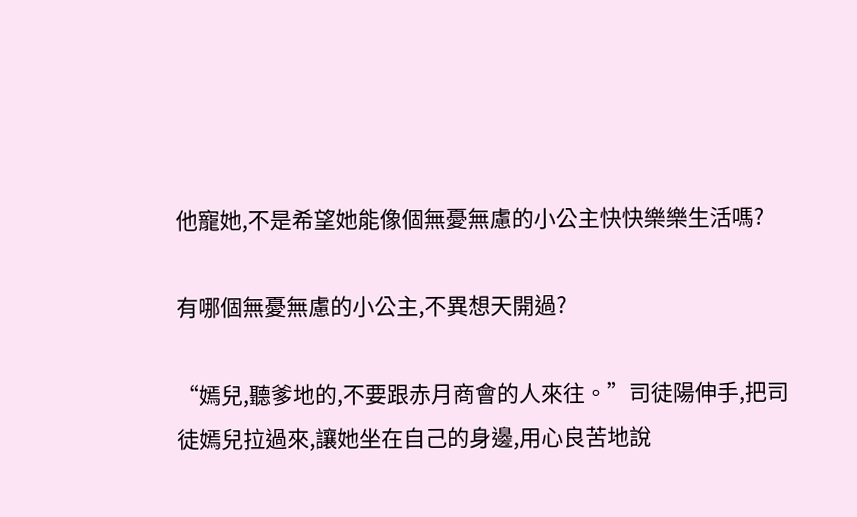他寵她,不是希望她能像個無憂無慮的小公主快快樂樂生活嗎?

有哪個無憂無慮的小公主,不異想天開過?

“嫣兒,聽爹地的,不要跟赤月商會的人來往。”司徒陽伸手,把司徒嫣兒拉過來,讓她坐在自己的身邊,用心良苦地說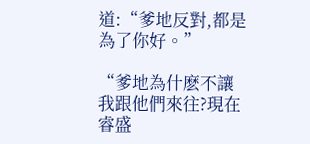道:“爹地反對,都是為了你好。”

“爹地為什麽不讓我跟他們來往?現在睿盛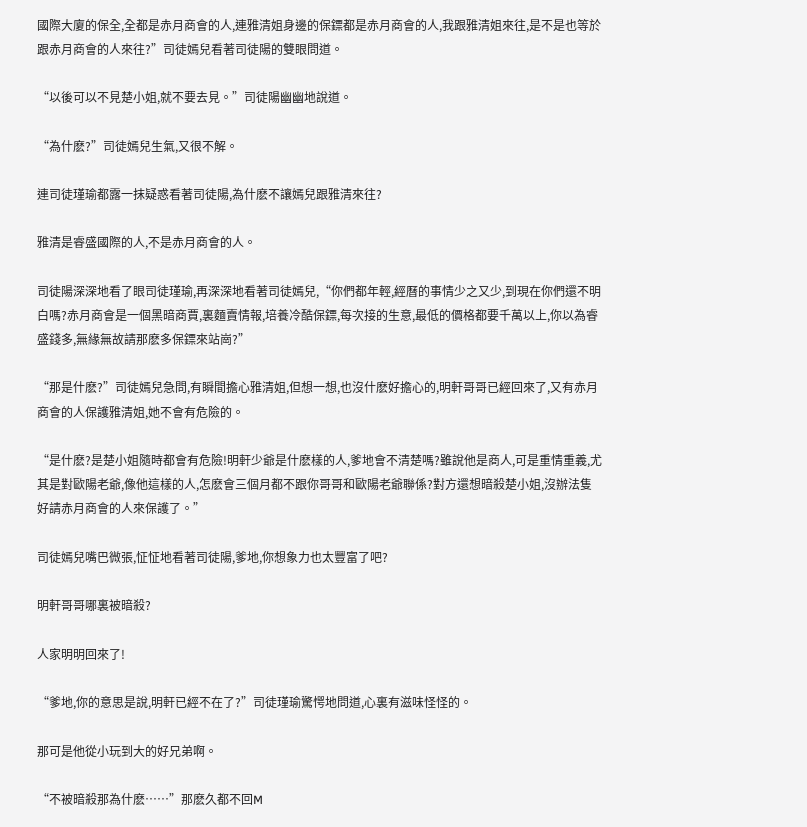國際大廈的保全,全都是赤月商會的人,連雅清姐身邊的保鏢都是赤月商會的人,我跟雅清姐來往,是不是也等於跟赤月商會的人來往?”司徒嫣兒看著司徒陽的雙眼問道。

“以後可以不見楚小姐,就不要去見。”司徒陽幽幽地說道。

“為什麽?”司徒嫣兒生氣,又很不解。

連司徒瑾瑜都露一抹疑惑看著司徒陽,為什麽不讓嫣兒跟雅清來往?

雅清是睿盛國際的人,不是赤月商會的人。

司徒陽深深地看了眼司徒瑾瑜,再深深地看著司徒嫣兒,“你們都年輕,經曆的事情少之又少,到現在你們還不明白嗎?赤月商會是一個黑暗商賈,裏麵賣情報,培養冷酷保鏢,每次接的生意,最低的價格都要千萬以上,你以為睿盛錢多,無緣無故請那麽多保鏢來站崗?”

“那是什麽?”司徒嫣兒急問,有瞬間擔心雅清姐,但想一想,也沒什麽好擔心的,明軒哥哥已經回來了,又有赤月商會的人保護雅清姐,她不會有危險的。

“是什麽?是楚小姐隨時都會有危險!明軒少爺是什麽樣的人,爹地會不清楚嗎?雖說他是商人,可是重情重義,尤其是對歐陽老爺,像他這樣的人,怎麽會三個月都不跟你哥哥和歐陽老爺聯係?對方還想暗殺楚小姐,沒辦法隻好請赤月商會的人來保護了。”

司徒嫣兒嘴巴微張,怔怔地看著司徒陽,爹地,你想象力也太豐富了吧?

明軒哥哥哪裏被暗殺?

人家明明回來了!

“爹地,你的意思是說,明軒已經不在了?”司徒瑾瑜驚愕地問道,心裏有滋味怪怪的。

那可是他從小玩到大的好兄弟啊。

“不被暗殺那為什麽……”那麽久都不回M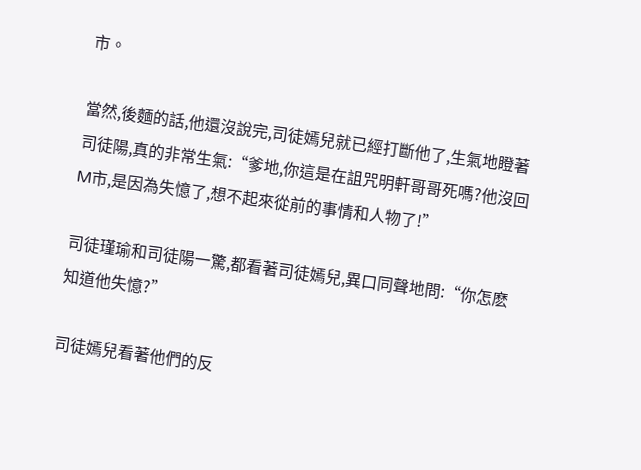市。

當然,後麵的話,他還沒說完,司徒嫣兒就已經打斷他了,生氣地瞪著司徒陽,真的非常生氣:“爹地,你這是在詛咒明軒哥哥死嗎?他沒回M市,是因為失憶了,想不起來從前的事情和人物了!”

司徒瑾瑜和司徒陽一驚,都看著司徒嫣兒,異口同聲地問:“你怎麽知道他失憶?”

司徒嫣兒看著他們的反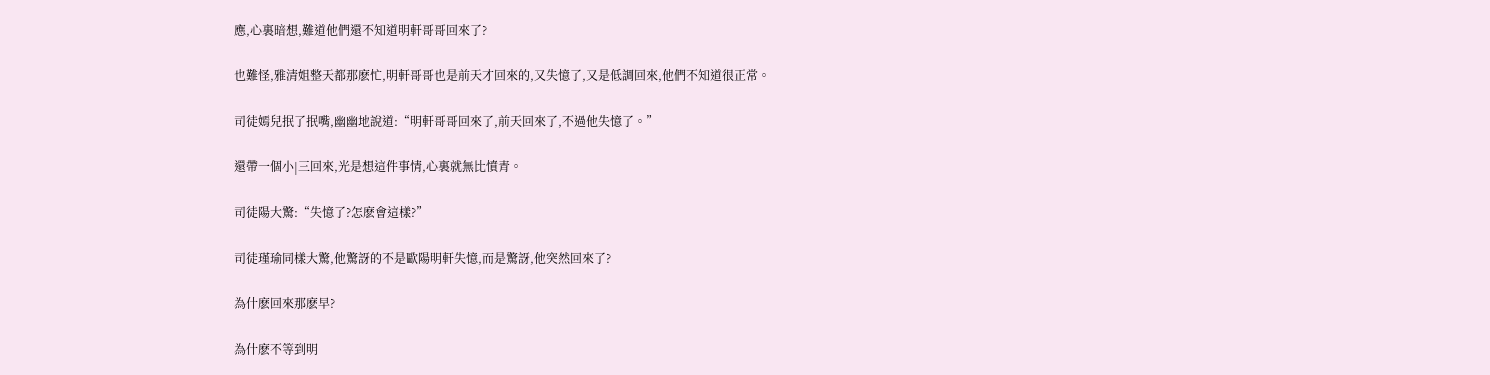應,心裏暗想,難道他們還不知道明軒哥哥回來了?

也難怪,雅清姐整天都那麽忙,明軒哥哥也是前天才回來的,又失憶了,又是低調回來,他們不知道很正常。

司徒嫣兒抿了抿嘴,幽幽地說道:“明軒哥哥回來了,前天回來了,不過他失憶了。”

還帶一個小|三回來,光是想這件事情,心裏就無比憤青。

司徒陽大驚:“失憶了?怎麽會這樣?”

司徒瑾瑜同樣大驚,他驚訝的不是歐陽明軒失憶,而是驚訝,他突然回來了?

為什麽回來那麽早?

為什麽不等到明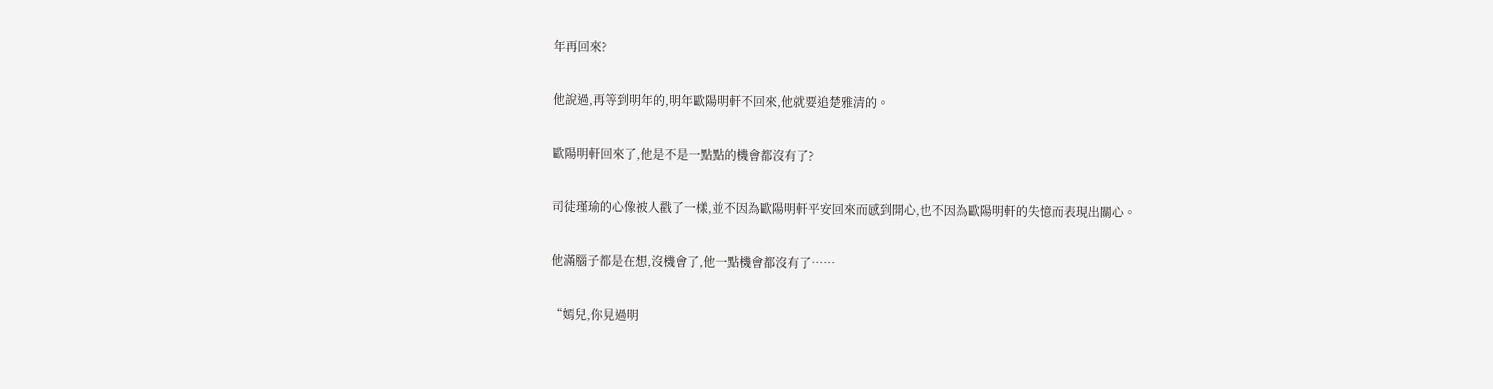年再回來?

他說過,再等到明年的,明年歐陽明軒不回來,他就要追楚雅清的。

歐陽明軒回來了,他是不是一點點的機會都沒有了?

司徒瑾瑜的心像被人戳了一樣,並不因為歐陽明軒平安回來而感到開心,也不因為歐陽明軒的失憶而表現出關心。

他滿腦子都是在想,沒機會了,他一點機會都沒有了……

“嫣兒,你見過明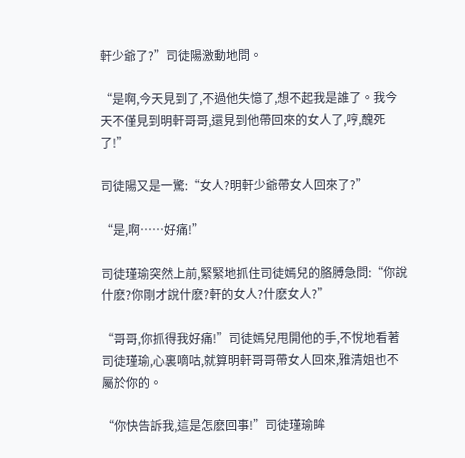軒少爺了?”司徒陽激動地問。

“是啊,今天見到了,不過他失憶了,想不起我是誰了。我今天不僅見到明軒哥哥,還見到他帶回來的女人了,哼,醜死了!”

司徒陽又是一驚:“女人?明軒少爺帶女人回來了?”

“是,啊……好痛!”

司徒瑾瑜突然上前,緊緊地抓住司徒嫣兒的胳膊急問:“你說什麽?你剛才說什麽?軒的女人?什麽女人?”

“哥哥,你抓得我好痛!”司徒嫣兒甩開他的手,不悅地看著司徒瑾瑜,心裏嘀咕,就算明軒哥哥帶女人回來,雅清姐也不屬於你的。

“你快告訴我,這是怎麽回事!”司徒瑾瑜眸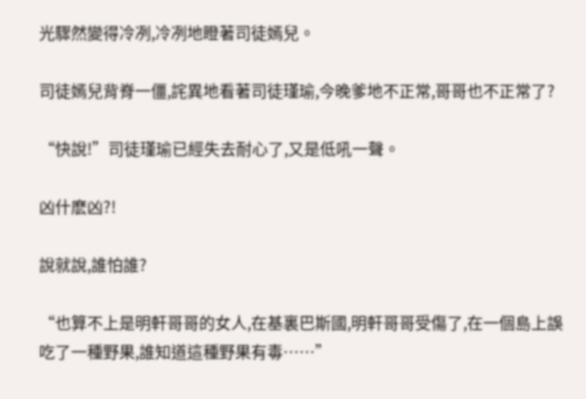光驟然變得冷冽,冷冽地瞪著司徒嫣兒。

司徒嫣兒背脊一僵,詫異地看著司徒瑾瑜,今晚爹地不正常,哥哥也不正常了?

“快說!”司徒瑾瑜已經失去耐心了,又是低吼一聲。

凶什麽凶?!

說就說,誰怕誰?

“也算不上是明軒哥哥的女人,在基裏巴斯國,明軒哥哥受傷了,在一個島上誤吃了一種野果,誰知道這種野果有毒……”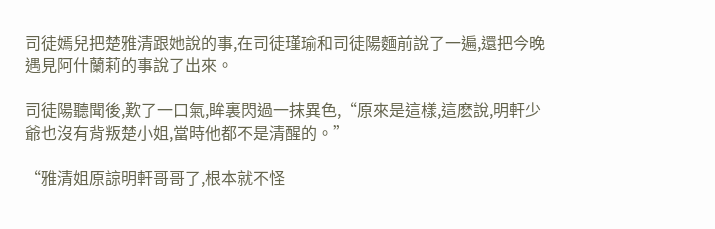司徒嫣兒把楚雅清跟她說的事,在司徒瑾瑜和司徒陽麵前說了一遍,還把今晚遇見阿什蘭莉的事說了出來。

司徒陽聽聞後,歎了一口氣,眸裏閃過一抹異色,“原來是這樣,這麽說,明軒少爺也沒有背叛楚小姐,當時他都不是清醒的。”

“雅清姐原諒明軒哥哥了,根本就不怪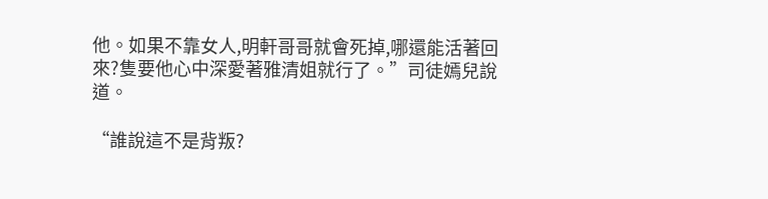他。如果不靠女人,明軒哥哥就會死掉,哪還能活著回來?隻要他心中深愛著雅清姐就行了。”司徒嫣兒說道。

“誰說這不是背叛?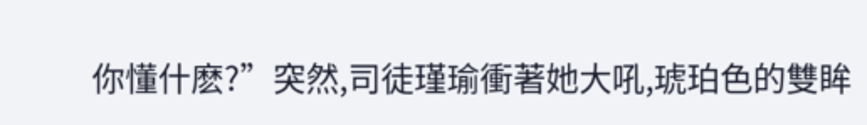你懂什麽?”突然,司徒瑾瑜衝著她大吼,琥珀色的雙眸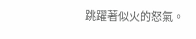跳躍著似火的怒氣。